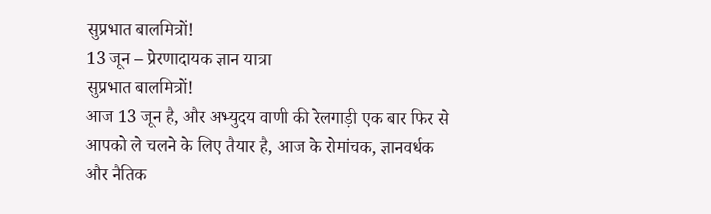सुप्रभात बालमित्रों!
13 जून – प्रेरणादायक ज्ञान यात्रा
सुप्रभात बालमित्रों!
आज 13 जून है, और अभ्युदय वाणी की रेलगाड़ी एक बार फिर से आपको ले चलने के लिए तैयार है, आज के रोमांचक, ज्ञानवर्धक और नैतिक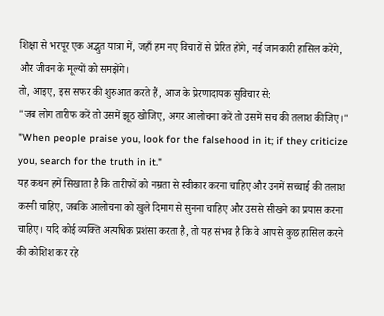शिक्षा से भरपूर एक अद्भुत यात्रा में, जहाँ हम नए विचारों से प्रेरित होंगे, नई जानकारी हासिल करेंगे, और जीवन के मूल्यों को समझेंगे।
तो, आइए, इस सफर की शुरुआत करते हैं, आज के प्रेरणादायक सुविचार से:
"जब लोग तारीफ करें तो उसमें झूठ खोजिए, अगर आलोचना करें तो उसमें सच की तलाश कीजिए।"
"When people praise you, look for the falsehood in it; if they criticize you, search for the truth in it."
यह कथन हमें सिखाता है कि तारीफों को नम्रता से स्वीकार करना चाहिए और उनमें सच्चाई की तलाश करनी चाहिए, जबकि आलोचना को खुले दिमाग से सुनना चाहिए और उससे सीखने का प्रयास करना चाहिए। यदि कोई व्यक्ति अत्यधिक प्रशंसा करता है, तो यह संभव है कि वे आपसे कुछ हासिल करने की कोशिश कर रहे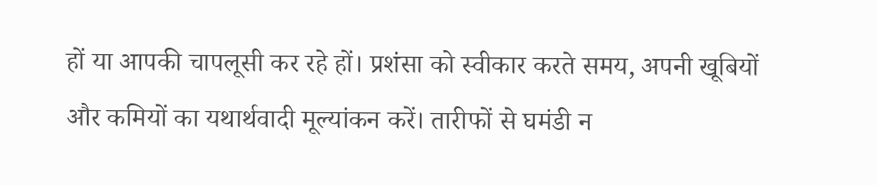हों या आपकी चापलूसी कर रहे हों। प्रशंसा को स्वीकार करते समय, अपनी खूबियों और कमियों का यथार्थवादी मूल्यांकन करें। तारीफों से घमंडी न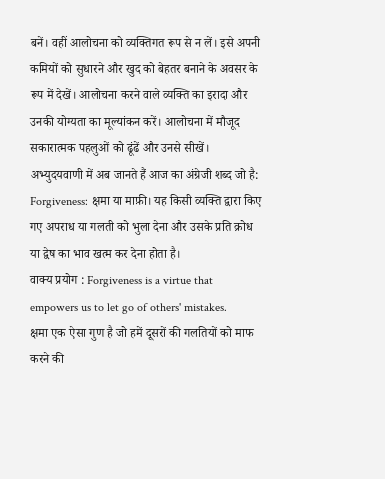बनें। वहीं आलोचना को व्यक्तिगत रूप से न लें। इसे अपनी कमियों को सुधारने और खुद को बेहतर बनाने के अवसर के रूप में देखें। आलोचना करने वाले व्यक्ति का इरादा और उनकी योग्यता का मूल्यांकन करें। आलोचना में मौजूद सकारात्मक पहलुओं को ढूंढें और उनसे सीखें।
अभ्युदयवाणी में अब जानते हैं आज का अंग्रेजी शब्द जो है:
Forgiveness: क्षमा या माफ़ी। यह किसी व्यक्ति द्वारा किए गए अपराध या गलती को भुला देना और उसके प्रति क्रोध या द्वेष का भाव खत्म कर देना होता है।
वाक्य प्रयोग : Forgiveness is a virtue that empowers us to let go of others' mistakes.
क्षमा एक ऐसा गुण है जो हमें दूसरों की गलतियों को माफ करने की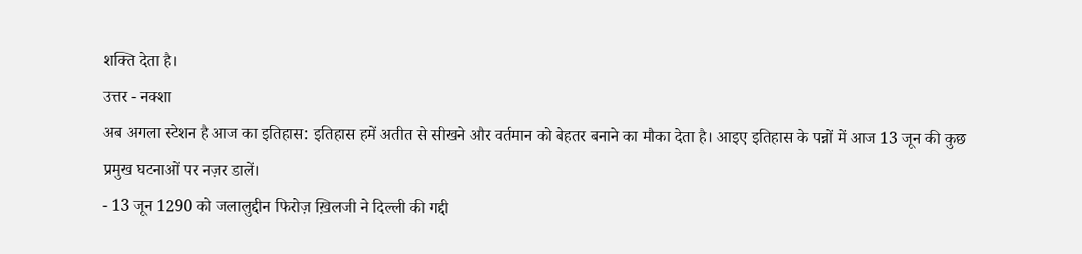शक्ति देता है।
उत्तर - नक्शा
अब अगला स्टेशन है आज का इतिहास: इतिहास हमें अतीत से सीखने और वर्तमान को बेहतर बनाने का मौका देता है। आइए इतिहास के पन्नों में आज 13 जून की कुछ प्रमुख घटनाओं पर नज़र डालें।
- 13 जून 1290 को जलालुद्दीन फिरोज़ ख़िलजी ने दिल्ली की गद्दी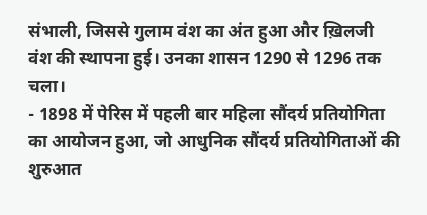संभाली, जिससे गुलाम वंश का अंत हुआ और ख़िलजी वंश की स्थापना हुई। उनका शासन 1290 से 1296 तक चला।
- 1898 में पेरिस में पहली बार महिला सौंदर्य प्रतियोगिता का आयोजन हुआ, जो आधुनिक सौंदर्य प्रतियोगिताओं की शुरुआत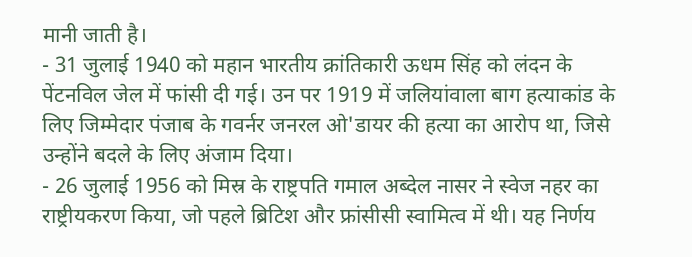मानी जाती है।
- 31 जुलाई 1940 को महान भारतीय क्रांतिकारी ऊधम सिंह को लंदन के पेंटनविल जेल में फांसी दी गई। उन पर 1919 में जलियांवाला बाग हत्याकांड के लिए जिम्मेदार पंजाब के गवर्नर जनरल ओ'डायर की हत्या का आरोप था, जिसे उन्होंने बदले के लिए अंजाम दिया।
- 26 जुलाई 1956 को मिस्र के राष्ट्रपति गमाल अब्देल नासर ने स्वेज नहर का राष्ट्रीयकरण किया, जो पहले ब्रिटिश और फ्रांसीसी स्वामित्व में थी। यह निर्णय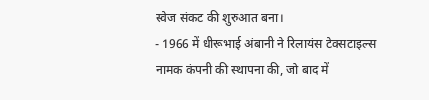स्वेज संकट की शुरुआत बना।
- 1966 में धीरूभाई अंबानी ने रिलायंस टेक्सटाइल्स नामक कंपनी की स्थापना की, जो बाद में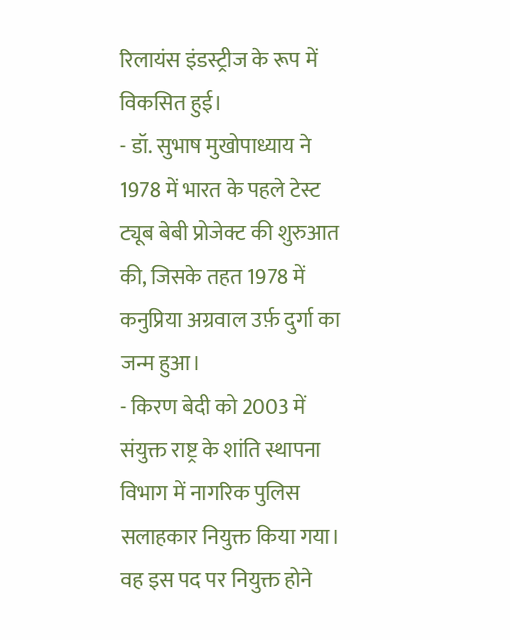रिलायंस इंडस्ट्रीज के रूप में विकसित हुई।
- डॉ. सुभाष मुखोपाध्याय ने 1978 में भारत के पहले टेस्ट ट्यूब बेबी प्रोजेक्ट की शुरुआत की, जिसके तहत 1978 में कनुप्रिया अग्रवाल उर्फ़ दुर्गा का जन्म हुआ।
- किरण बेदी को 2003 में संयुक्त राष्ट्र के शांति स्थापना विभाग में नागरिक पुलिस सलाहकार नियुक्त किया गया। वह इस पद पर नियुक्त होने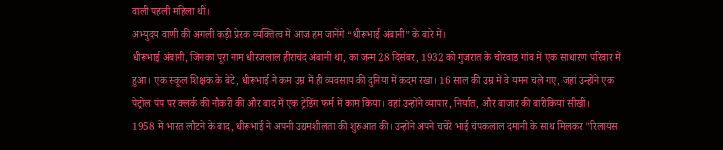वाली पहली महिला थीं।
अभ्युदय वाणी की अगली कड़ी प्रेरक व्यक्तित्व में आज हम जानेंगे “धीरूभाई अंबानी” के बारे में।
धीरूभाई अंबानी, जिनका पूरा नाम धीरजलाल हीराचंद अंबानी था, का जन्म 28 दिसंबर, 1932 को गुजरात के चोरवाड गांव में एक साधारण परिवार में हुआ। एक स्कूल शिक्षक के बेटे, धीरूभाई ने कम उम्र में ही व्यवसाय की दुनिया में कदम रखा। 16 साल की उम्र में वे यमन चले गए, जहां उन्होंने एक पेट्रोल पंप पर क्लर्क की नौकरी की और बाद में एक ट्रेडिंग फर्म में काम किया। वहां उन्होंने व्यापार, निर्यात, और बाजार की बारीकियां सीखीं।
1958 में भारत लौटने के बाद, धीरूभाई ने अपनी उद्यमशीलता की शुरुआत की। उन्होंने अपने चचेरे भाई चंपकलाल दमानी के साथ मिलकर "रिलायंस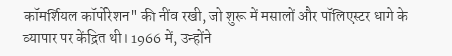कॉमर्शियल कॉर्पोरेशन" की नींव रखी, जो शुरू में मसालों और पॉलिएस्टर धागे के व्यापार पर केंद्रित थी। 1966 में, उन्होंने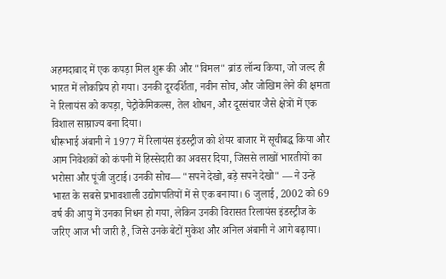अहमदाबाद में एक कपड़ा मिल शुरू की और "विमल" ब्रांड लॉन्च किया, जो जल्द ही भारत में लोकप्रिय हो गया। उनकी दूरदर्शिता, नवीन सोच, और जोखिम लेने की क्षमता ने रिलायंस को कपड़ा, पेट्रोकेमिकल्स, तेल शोधन, और दूरसंचार जैसे क्षेत्रों में एक विशाल साम्राज्य बना दिया।
धीरूभाई अंबानी ने 1977 में रिलायंस इंडस्ट्रीज को शेयर बाजार में सूचीबद्ध किया और आम निवेशकों को कंपनी में हिस्सेदारी का अवसर दिया, जिससे लाखों भारतीयों का भरोसा और पूंजी जुटाई। उनकी सोच— "सपने देखो, बड़े सपने देखो" — ने उन्हें भारत के सबसे प्रभावशाली उद्योगपतियों में से एक बनाया। 6 जुलाई, 2002 को 69 वर्ष की आयु में उनका निधन हो गया, लेकिन उनकी विरासत रिलायंस इंडस्ट्रीज के जरिए आज भी जारी है, जिसे उनके बेटों मुकेश और अनिल अंबानी ने आगे बढ़ाया।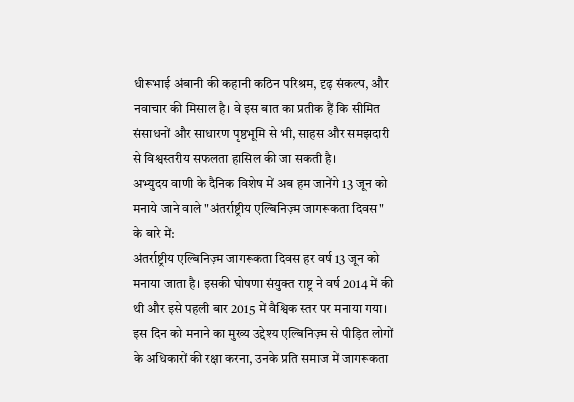धीरूभाई अंबानी की कहानी कठिन परिश्रम, दृढ़ संकल्प, और नवाचार की मिसाल है। वे इस बात का प्रतीक हैं कि सीमित संसाधनों और साधारण पृष्ठभूमि से भी, साहस और समझदारी से विश्वस्तरीय सफलता हासिल की जा सकती है।
अभ्युदय वाणी के दैनिक विशेष में अब हम जानेंगे 13 जून को मनाये जाने वाले "अंतर्राष्ट्रीय एल्बिनिज़्म जागरूकता दिवस" के बारे में:
अंतर्राष्ट्रीय एल्बिनिज़्म जागरूकता दिवस हर वर्ष 13 जून को मनाया जाता है। इसकी घोषणा संयुक्त राष्ट्र ने वर्ष 2014 में की थी और इसे पहली बार 2015 में वैश्विक स्तर पर मनाया गया। इस दिन को मनाने का मुख्य उद्देश्य एल्बिनिज़्म से पीड़ित लोगों के अधिकारों की रक्षा करना, उनके प्रति समाज में जागरूकता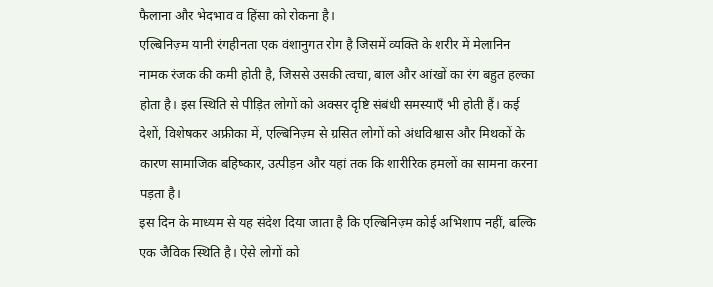फैलाना और भेदभाव व हिंसा को रोकना है।
एल्बिनिज़्म यानी रंगहीनता एक वंशानुगत रोग है जिसमें व्यक्ति के शरीर में मेलानिन नामक रंजक की कमी होती है, जिससे उसकी त्वचा, बाल और आंखों का रंग बहुत हल्का होता है। इस स्थिति से पीड़ित लोगों को अक्सर दृष्टि संबंधी समस्याएँ भी होती हैं। कई देशों, विशेषकर अफ्रीका में, एल्बिनिज़्म से ग्रसित लोगों को अंधविश्वास और मिथकों के कारण सामाजिक बहिष्कार, उत्पीड़न और यहां तक कि शारीरिक हमलों का सामना करना पड़ता है।
इस दिन के माध्यम से यह संदेश दिया जाता है कि एल्बिनिज़्म कोई अभिशाप नहीं, बल्कि एक जैविक स्थिति है। ऐसे लोगों को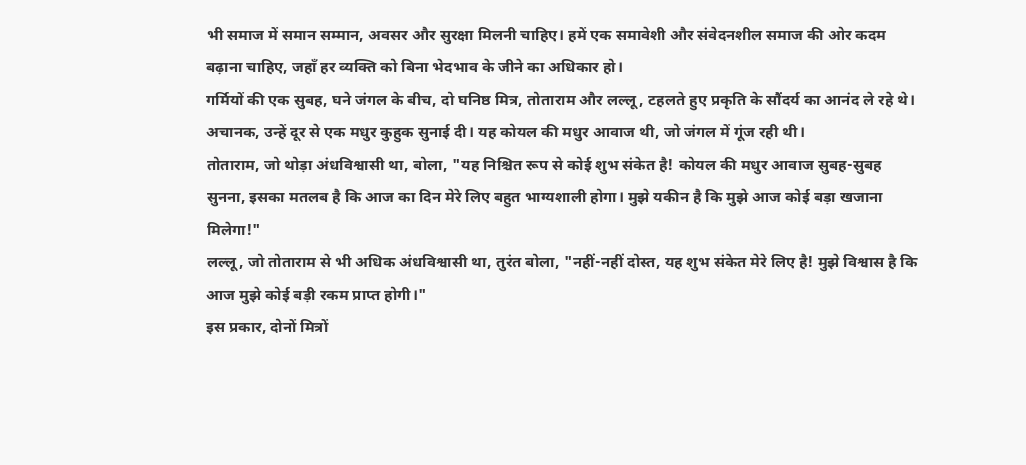भी समाज में समान सम्मान, अवसर और सुरक्षा मिलनी चाहिए। हमें एक समावेशी और संवेदनशील समाज की ओर कदम बढ़ाना चाहिए, जहाँ हर व्यक्ति को बिना भेदभाव के जीने का अधिकार हो।
गर्मियों की एक सुबह, घने जंगल के बीच, दो घनिष्ठ मित्र, तोताराम और लल्लू, टहलते हुए प्रकृति के सौंदर्य का आनंद ले रहे थे। अचानक, उन्हें दूर से एक मधुर कुहुक सुनाई दी। यह कोयल की मधुर आवाज थी, जो जंगल में गूंज रही थी।
तोताराम, जो थोड़ा अंधविश्वासी था, बोला, "यह निश्चित रूप से कोई शुभ संकेत है! कोयल की मधुर आवाज सुबह-सुबह सुनना, इसका मतलब है कि आज का दिन मेरे लिए बहुत भाग्यशाली होगा। मुझे यकीन है कि मुझे आज कोई बड़ा खजाना मिलेगा!"
लल्लू, जो तोताराम से भी अधिक अंधविश्वासी था, तुरंत बोला, "नहीं-नहीं दोस्त, यह शुभ संकेत मेरे लिए है! मुझे विश्वास है कि आज मुझे कोई बड़ी रकम प्राप्त होगी।"
इस प्रकार, दोनों मित्रों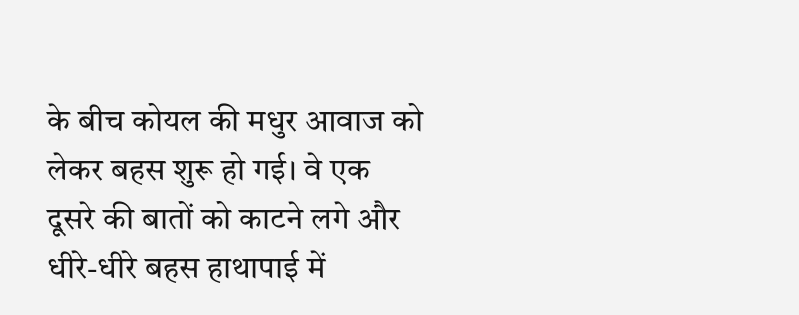के बीच कोयल की मधुर आवाज को लेकर बहस शुरू हो गई। वे एक दूसरे की बातों को काटने लगे और धीरे-धीरे बहस हाथापाई में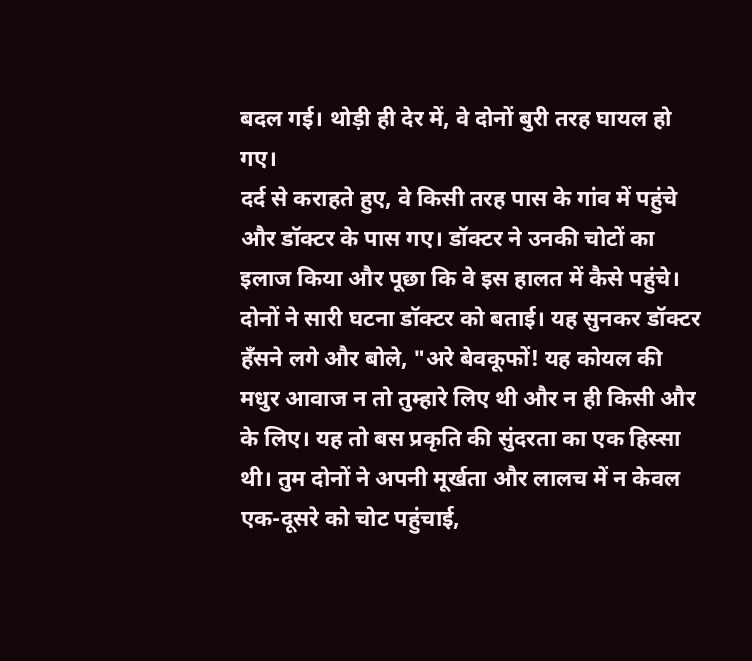बदल गई। थोड़ी ही देर में, वे दोनों बुरी तरह घायल हो गए।
दर्द से कराहते हुए, वे किसी तरह पास के गांव में पहुंचे और डॉक्टर के पास गए। डॉक्टर ने उनकी चोटों का इलाज किया और पूछा कि वे इस हालत में कैसे पहुंचे।
दोनों ने सारी घटना डॉक्टर को बताई। यह सुनकर डॉक्टर हँसने लगे और बोले, "अरे बेवकूफों! यह कोयल की मधुर आवाज न तो तुम्हारे लिए थी और न ही किसी और के लिए। यह तो बस प्रकृति की सुंदरता का एक हिस्सा थी। तुम दोनों ने अपनी मूर्खता और लालच में न केवल एक-दूसरे को चोट पहुंचाई,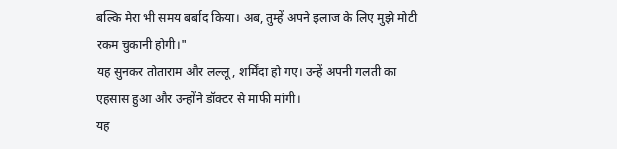बल्कि मेरा भी समय बर्बाद किया। अब, तुम्हें अपने इलाज के लिए मुझे मोटी रकम चुकानी होगी।"
यह सुनकर तोताराम और लल्लू, शर्मिंदा हो गए। उन्हें अपनी गलती का एहसास हुआ और उन्होंने डॉक्टर से माफी मांगी।
यह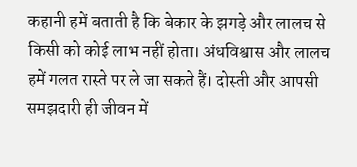कहानी हमें बताती है कि बेकार के झगड़े और लालच से किसी को कोई लाभ नहीं होता। अंधविश्वास और लालच हमें गलत रास्ते पर ले जा सकते हैं। दोस्ती और आपसी समझदारी ही जीवन में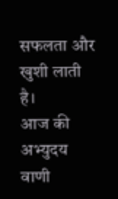सफलता और खुशी लाती है।
आज की अभ्युदय वाणी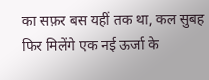का सफ़र बस यहीं तक था, कल सुबह फिर मिलेंगे एक नई ऊर्जा के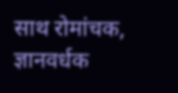साथ रोमांचक, ज्ञानवर्धक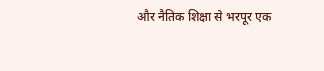और नैतिक शिक्षा से भरपूर एक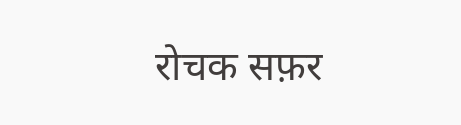रोचक सफ़र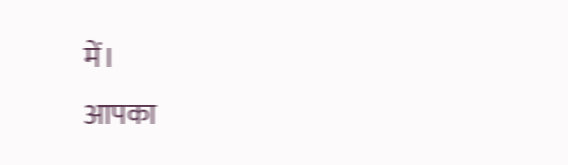में।
आपका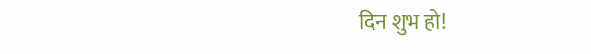दिन शुभ हो!